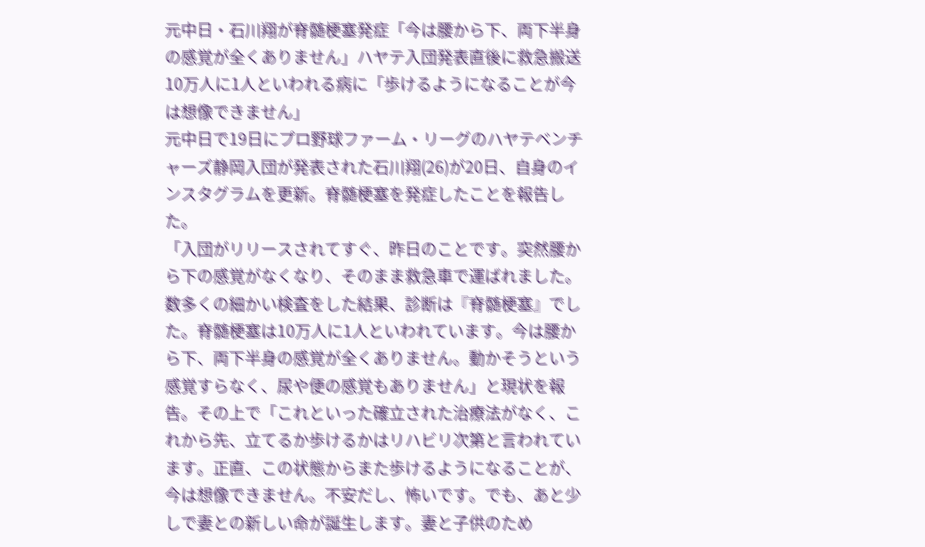元中日・石川翔が脊髄梗塞発症「今は腰から下、両下半身の感覚が全くありません」ハヤテ入団発表直後に救急搬送 10万人に1人といわれる病に「歩けるようになることが今は想像できません」
元中日で19日にプロ野球ファーム・リーグのハヤテベンチャーズ静岡入団が発表された石川翔(26)が20日、自身のインスタグラムを更新。脊髄梗塞を発症したことを報告した。
「入団がリリースされてすぐ、昨日のことです。突然腰から下の感覚がなくなり、そのまま救急車で運ばれました。数多くの細かい検査をした結果、診断は『脊髄梗塞』でした。脊髄梗塞は10万人に1人といわれています。今は腰から下、両下半身の感覚が全くありません。動かそうという感覚すらなく、尿や便の感覚もありません」と現状を報告。その上で「これといった確立された治療法がなく、これから先、立てるか歩けるかはリハビリ次第と言われています。正直、この状態からまた歩けるようになることが、今は想像できません。不安だし、怖いです。でも、あと少しで妻との新しい命が誕生します。妻と子供のため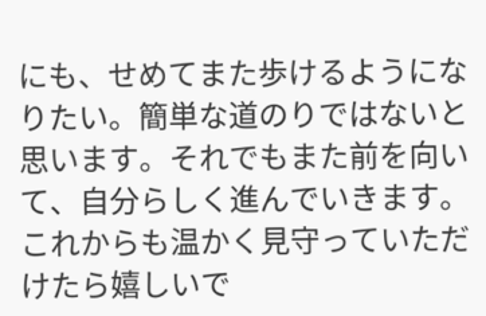にも、せめてまた歩けるようになりたい。簡単な道のりではないと思います。それでもまた前を向いて、自分らしく進んでいきます。これからも温かく見守っていただけたら嬉しいで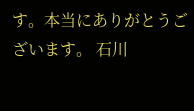す。本当にありがとうございます。 石川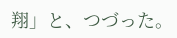翔」と、つづった。